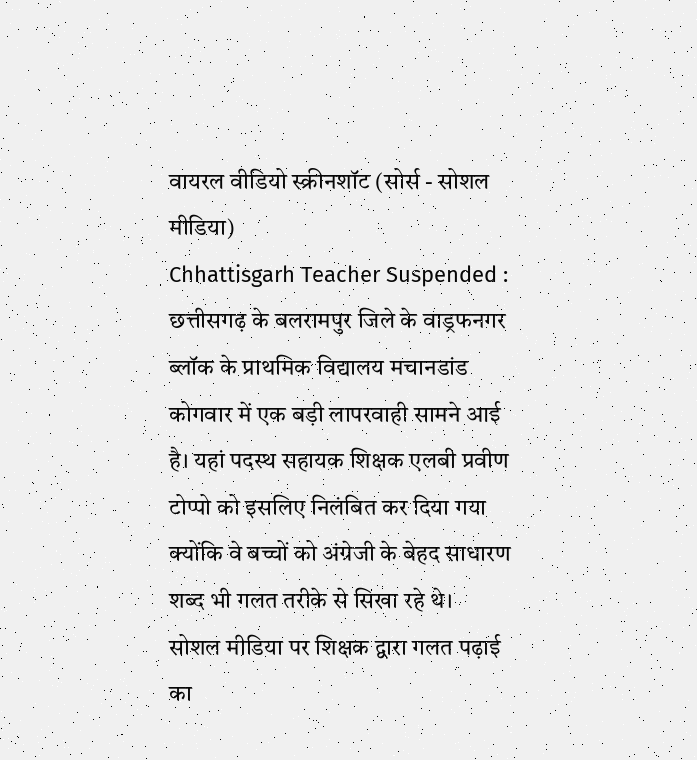वायरल वीडियो स्क्रीनशॉट (सोर्स - सोशल मीडिया)
Chhattisgarh Teacher Suspended : छत्तीसगढ़ के बलरामपुर जिले के वाड्रफनगर ब्लॉक के प्राथमिक विद्यालय मचानडांड कोगवार में एक बड़ी लापरवाही सामने आई है। यहां पदस्थ सहायक शिक्षक एलबी प्रवीण टोप्पो को इसलिए निलंबित कर दिया गया क्योंकि वे बच्चों को अंग्रेजी के बेहद साधारण शब्द भी गलत तरीके से सिखा रहे थे।
सोशल मीडिया पर शिक्षक द्वारा गलत पढ़ाई का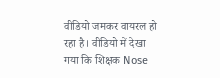वीडियो जमकर वायरल हो रहा है। वीडियो में देखा गया कि शिक्षक Nose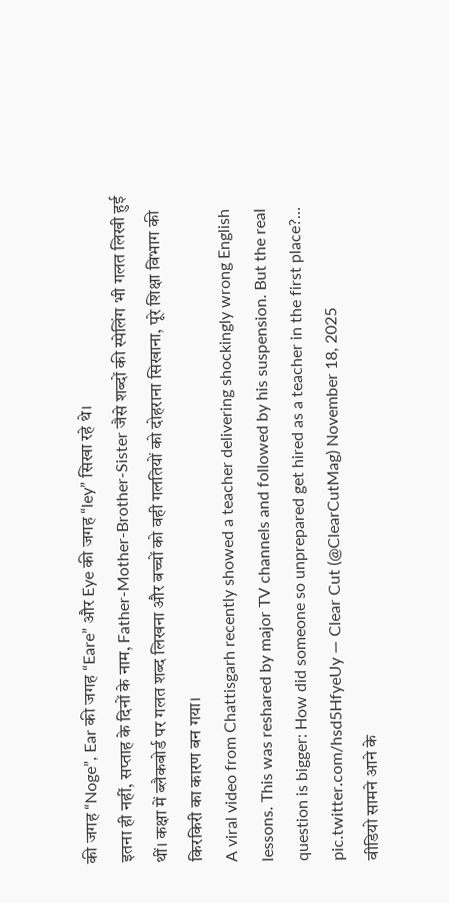की जगह “Noge”, Ear की जगह “Eare” और Eye की जगह “ley” सिखा रहे थे।
इतना ही नहीं, सप्ताह के दिनों के नाम, Father-Mother-Brother-Sister जैसे शब्दों की स्पेलिंग भी गलत लिखी हुई थीं। कक्षा में ब्लैकबोर्ड पर गलत शब्द लिखना और बच्चों को वही गलतियों को दोहराना सिखाना, पूरे शिक्षा विभाग की किरकिरी का कारण बन गया।
A viral video from Chattisgarh recently showed a teacher delivering shockingly wrong English lessons. This was reshared by major TV channels and followed by his suspension. But the real question is bigger: How did someone so unprepared get hired as a teacher in the first place?… pic.twitter.com/hsd5HfyeUy — Clear Cut (@ClearCutMag) November 18, 2025
वीडियो सामने आने के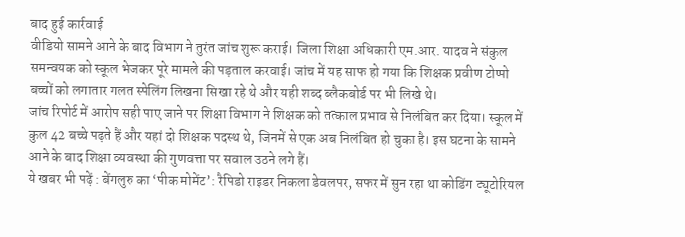बाद हुई कार्रवाई
वीडियो सामने आने के बाद विभाग ने तुरंत जांच शुरू कराई। जिला शिक्षा अधिकारी एम.आर. यादव ने संकुल समन्वयक को स्कूल भेजकर पूरे मामले की पड़ताल करवाई। जांच में यह साफ हो गया कि शिक्षक प्रवीण टोप्पो बच्चों को लगातार गलत स्पेलिंग लिखना सिखा रहे थे और यही शब्द ब्लैकबोर्ड पर भी लिखे थे।
जांच रिपोर्ट में आरोप सही पाए जाने पर शिक्षा विभाग ने शिक्षक को तत्काल प्रभाव से निलंबित कर दिया। स्कूल में कुल 42 बच्चे पढ़ते हैं और यहां दो शिक्षक पदस्थ थे, जिनमें से एक अब निलंबित हो चुका है। इस घटना के सामने आने के बाद शिक्षा व्यवस्था की गुणवत्ता पर सवाल उठने लगे हैं।
ये खबर भी पढ़ें : बेंगलुरु का ‘पीक मोमेंट’: रैपिडो राइडर निकला डेवलपर, सफर में सुन रहा था कोडिंग ट्यूटोरियल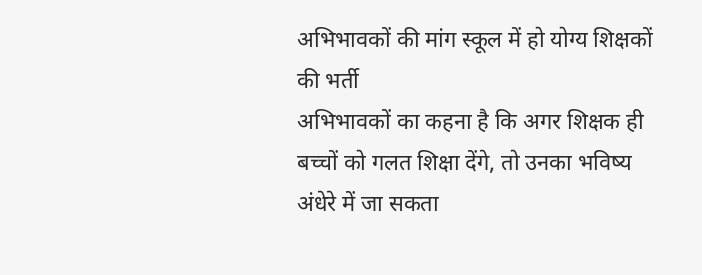अभिभावकों की मांग स्कूल में हो योग्य शिक्षकों की भर्ती
अभिभावकों का कहना है कि अगर शिक्षक ही बच्चों को गलत शिक्षा देंगे, तो उनका भविष्य अंधेरे में जा सकता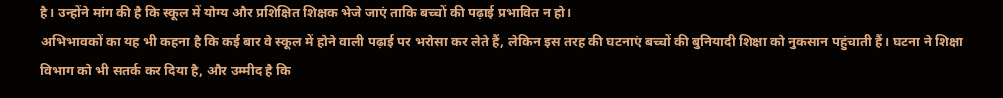है। उन्होंने मांग की है कि स्कूल में योग्य और प्रशिक्षित शिक्षक भेजे जाएं ताकि बच्चों की पढ़ाई प्रभावित न हो।
अभिभावकों का यह भी कहना है कि कई बार वे स्कूल में होने वाली पढ़ाई पर भरोसा कर लेते हैं, लेकिन इस तरह की घटनाएं बच्चों की बुनियादी शिक्षा को नुकसान पहुंचाती हैं। घटना ने शिक्षा विभाग को भी सतर्क कर दिया है, और उम्मीद है कि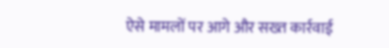ऐसे मामलों पर आगे और सख्त कार्रवाई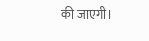की जाएगी।